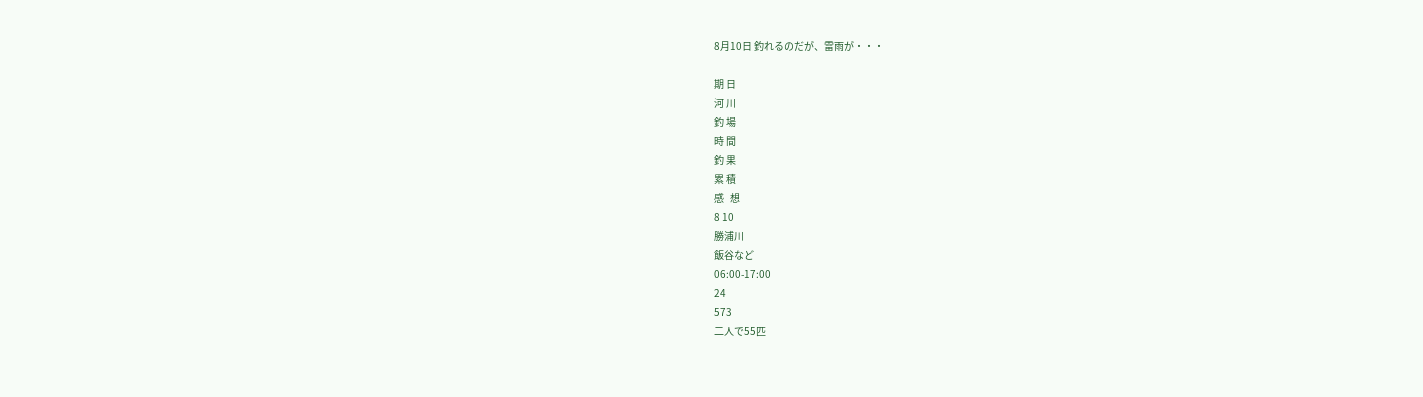8月10日 釣れるのだが、雷雨が・・・

期 日
河 川
釣 場
時 間
釣 果
累 積
感   想
8 10
勝浦川
飯谷など
06:00-17:00
24
573
二人で55匹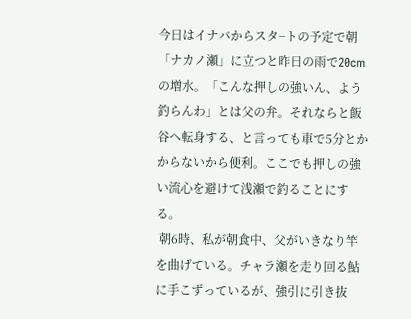今日はイナバからスタ−トの予定で朝「ナカノ瀬」に立つと昨日の雨で20cmの増水。「こんな押しの強いん、よう釣らんわ」とは父の弁。それならと飯谷へ転身する、と言っても車で5分とかからないから便利。ここでも押しの強い流心を避けて浅瀬で釣ることにする。
 朝6時、私が朝食中、父がいきなり竿を曲げている。チャラ瀬を走り回る鮎に手こずっているが、強引に引き抜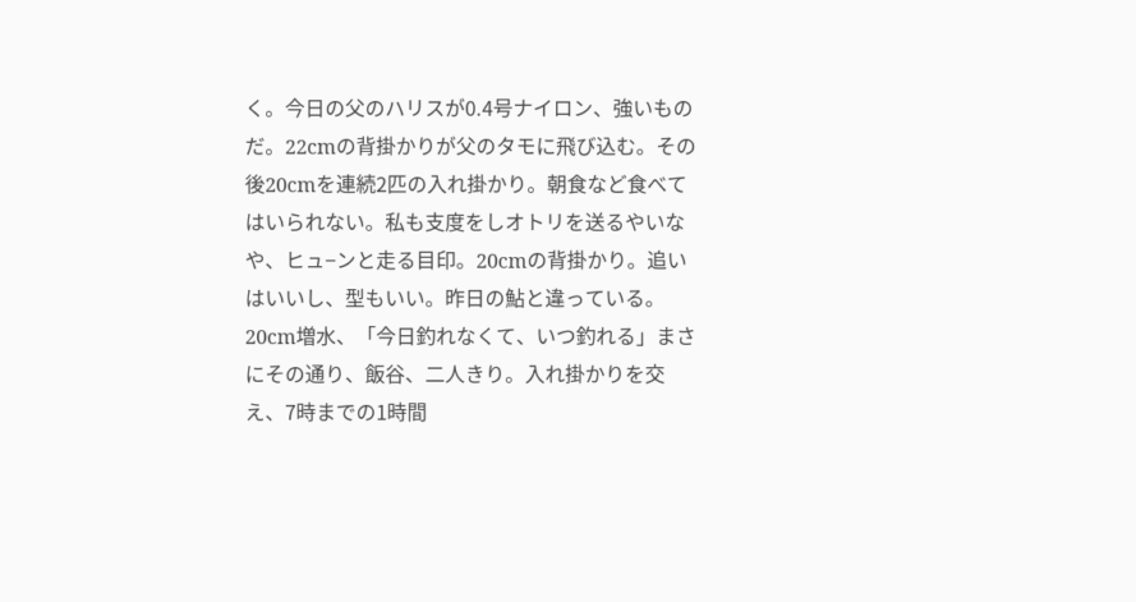く。今日の父のハリスが0.4号ナイロン、強いものだ。22cmの背掛かりが父のタモに飛び込む。その後20cmを連続2匹の入れ掛かり。朝食など食べてはいられない。私も支度をしオトリを送るやいなや、ヒュ−ンと走る目印。20cmの背掛かり。追いはいいし、型もいい。昨日の鮎と違っている。20cm増水、「今日釣れなくて、いつ釣れる」まさにその通り、飯谷、二人きり。入れ掛かりを交え、7時までの1時間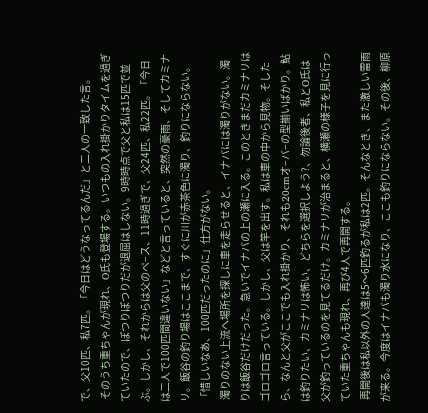で、父10匹、私7匹。「今日はどうなってるんだ」と二人の一致した言。
 そのうち重ちゃんが現れ、O氏も登場する。いつもの入れ掛かりタイムを過ぎていたので、ぽつりぽつりだが退屈はしない。9時時点で父と私は15匹で並ぶ。しかし、それからは父のペ−ス、11時過ぎで、父24匹、私22匹。「今日は二人で100匹間違いない」などと言っていると、突然の豪雨、そしてカミナリ。飯谷の釣り場はここまで、すぐに川が赤茶色に濁り、釣りにならない。「惜しいなあ、100匹だったのに」仕方がない。
 濁りのない上流へ場所を探しに車を走らせると、イナバには濁りがない。濁りは飯谷だけだった。急いでイナバの上の瀬に入る。このときまだカミナリはゴロゴロ言っている。しかし、父は竿を出す。私は車の中から見物。そしたら、なんと父がここでも入れ掛かり、それも20cmオ−バ−の型揃いばかり。鮎は釣りたい、カミナリは怖い、どちらを選択しよう?、勿論後者、私とO氏は父が釣っているのを見てるだけ。カミナリが治まると、横瀬の様子を見に行っていた重ちゃんも現れ、再び4人で再開する。
 再開後は私以外の人達は5〜6匹釣るが私は2匹。そんなとき、また激しい雷雨が来る。今度はイナバも濁り水になり、ここも釣りにならない。その後、柳原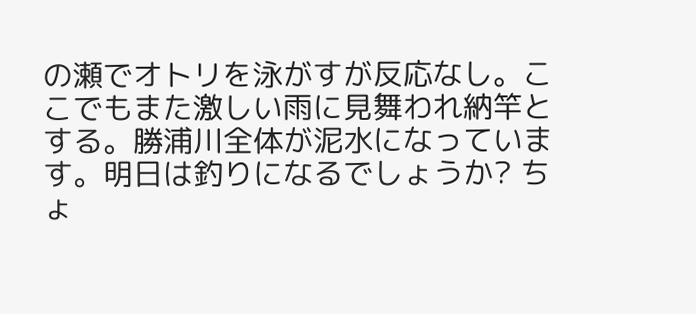の瀬でオトリを泳がすが反応なし。ここでもまた激しい雨に見舞われ納竿とする。勝浦川全体が泥水になっています。明日は釣りになるでしょうか? ちょ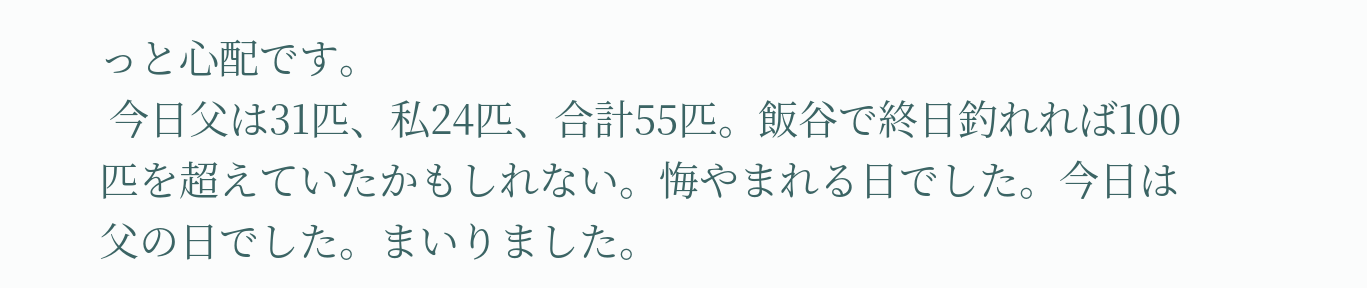っと心配です。
 今日父は31匹、私24匹、合計55匹。飯谷で終日釣れれば100匹を超えていたかもしれない。悔やまれる日でした。今日は父の日でした。まいりました。